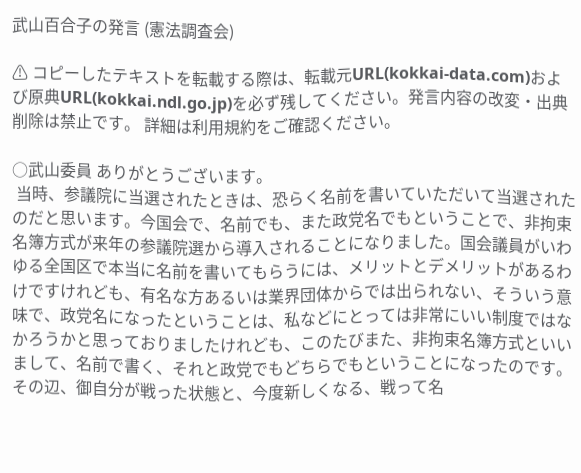武山百合子の発言 (憲法調査会)

⚠ コピーしたテキストを転載する際は、転載元URL(kokkai-data.com)および原典URL(kokkai.ndl.go.jp)を必ず残してください。発言内容の改変・出典削除は禁止です。 詳細は利用規約をご確認ください。

○武山委員 ありがとうございます。
 当時、参議院に当選されたときは、恐らく名前を書いていただいて当選されたのだと思います。今国会で、名前でも、また政党名でもということで、非拘束名簿方式が来年の参議院選から導入されることになりました。国会議員がいわゆる全国区で本当に名前を書いてもらうには、メリットとデメリットがあるわけですけれども、有名な方あるいは業界団体からでは出られない、そういう意味で、政党名になったということは、私などにとっては非常にいい制度ではなかろうかと思っておりましたけれども、このたびまた、非拘束名簿方式といいまして、名前で書く、それと政党でもどちらでもということになったのです。その辺、御自分が戦った状態と、今度新しくなる、戦って名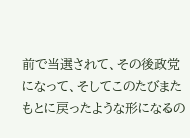前で当選されて、その後政党になって、そしてこのたびまたもとに戻ったような形になるの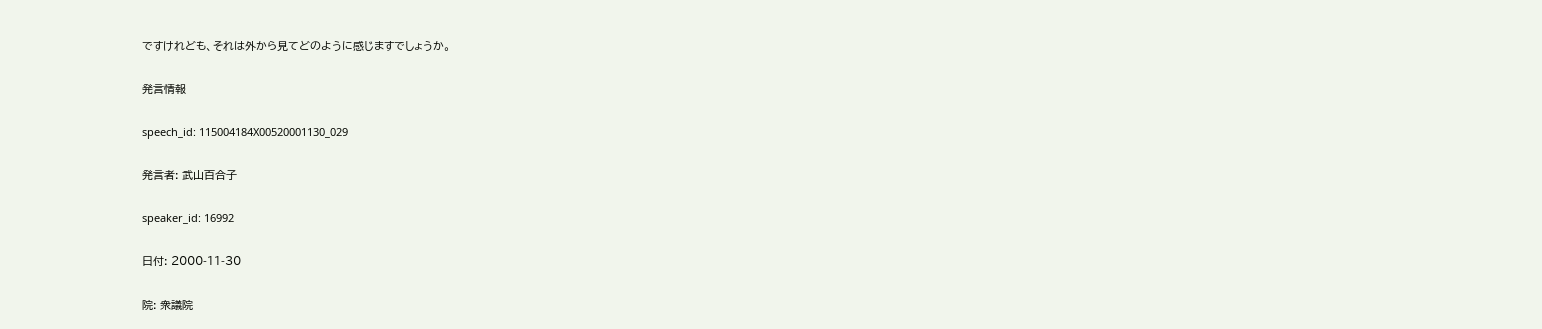ですけれども、それは外から見てどのように感じますでしょうか。

発言情報

speech_id: 115004184X00520001130_029

発言者: 武山百合子

speaker_id: 16992

日付: 2000-11-30

院: 衆議院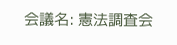会議名: 憲法調査会